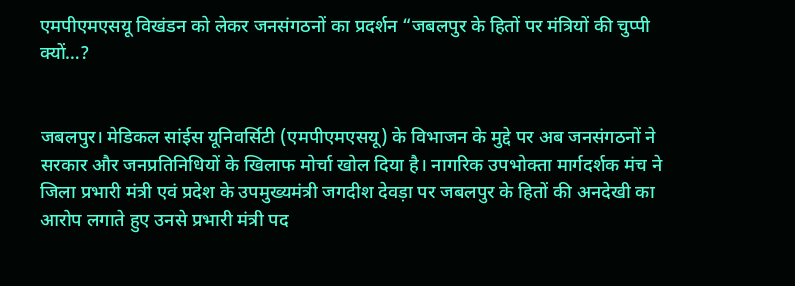एमपीएमएसयू विखंडन को लेकर जनसंगठनों का प्रदर्शन “जबलपुर के हितों पर मंत्रियों की चुप्पी क्यों…?


जबलपुर। मेडिकल सांईस यूनिवर्सिटी (एमपीएमएसयू) के विभाजन के मुद्दे पर अब जनसंगठनों ने सरकार और जनप्रतिनिधियों के खिलाफ मोर्चा खोल दिया है। नागरिक उपभोक्ता मार्गदर्शक मंच ने जिला प्रभारी मंत्री एवं प्रदेश के उपमुख्यमंत्री जगदीश देवड़ा पर जबलपुर के हितों की अनदेखी का आरोप लगाते हुए उनसे प्रभारी मंत्री पद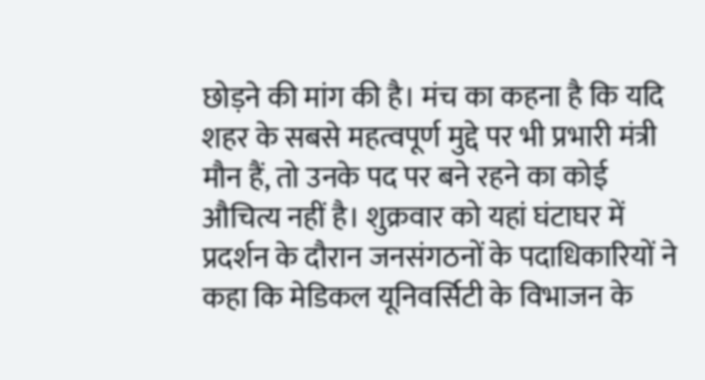छोड़ने की मांग की है। मंच का कहना है कि यदि शहर के सबसे महत्वपूर्ण मुद्दे पर भी प्रभारी मंत्री मौन हैं, तो उनके पद पर बने रहने का कोई औचित्य नहीं है। शुक्रवार को यहां घंटाघर में प्रदर्शन के दौरान जनसंगठनों के पदाधिकारियों ने कहा कि मेडिकल यूनिवर्सिटी के विभाजन के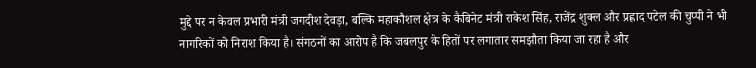मुद्दे पर न केवल प्रभारी मंत्री जगदीश देवड़ा, बल्कि महाकौशल क्षेत्र के कैबिनेट मंत्री राकेश सिंह, राजेंद्र शुक्ल और प्रह्लाद पटेल की चुप्पी ने भी नागरिकों को निराश किया है। संगठनों का आरोप है कि जबलपुर के हितों पर लगातार समझौता किया जा रहा है और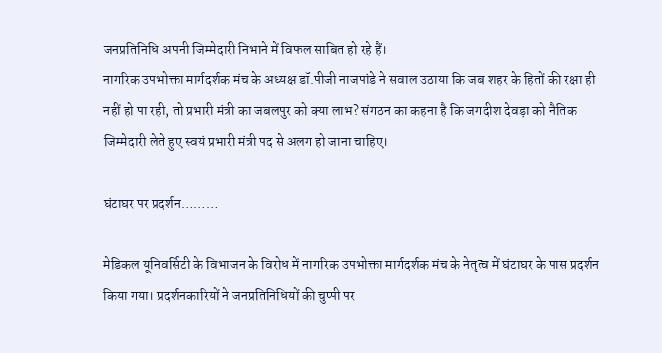जनप्रतिनिधि अपनी जिम्मेदारी निभाने में विफल साबित हो रहे हैं।
नागरिक उपभोक्ता मार्गदर्शक मंच के अध्यक्ष डॉ.पीजी नाजपांडे ने सवाल उठाया कि जब शहर के हितों की रक्षा ही नहीं हो पा रही, तो प्रभारी मंत्री का जबलपुर को क्या लाभ? संगठन का कहना है कि जगदीश देवड़ा को नैतिक जिम्मेदारी लेते हुए स्वयं प्रभारी मंत्री पद से अलग हो जाना चाहिए।

घंटाघर पर प्रदर्शन………

मेडिकल यूनिवर्सिटी के विभाजन के विरोध में नागरिक उपभोक्ता मार्गदर्शक मंच के नेतृत्व में घंटाघर के पास प्रदर्शन किया गया। प्रदर्शनकारियों ने जनप्रतिनिधियों की चुप्पी पर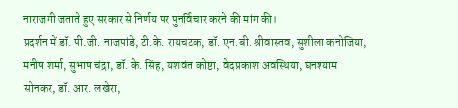नाराजगी जताते हुए सरकार से निर्णय पर पुनर्विचार करने की मांग की।
प्रदर्शन में डॉ. पी.जी. नाजपांडे, टी.के. रायचटक, डॉ. एन.बी. श्रीवास्तव, सुशीला कनोजिया, मनीष शर्मा, सुभाष चंद्रा, डॉ. के. सिंह, यशवंत कोष्टा, वेदप्रकाश अवस्थिया, घनश्याम सोनकर, डॉ. आर. लखेरा,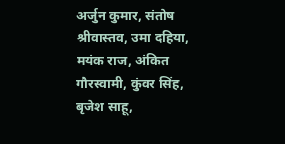अर्जुन कुमार, संतोष श्रीवास्तव, उमा दहिया, मयंक राज, अंकित गौरस्वामी, कुंवर सिंह, बृजेश साहू,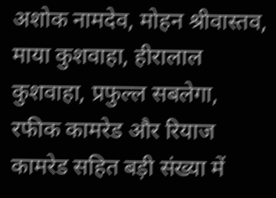अशोक नामदेव, मोहन श्रीवास्तव, माया कुशवाहा, हीरालाल कुशवाहा, प्रफुल्ल सबलेगा, रफीक कामरेड और रियाज कामरेड सहित बड़ी संख्या में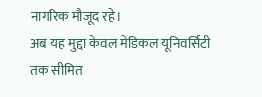नागरिक मौजूद रहे।
अब यह मुद्दा केवल मेडिकल यूनिवर्सिटी तक सीमित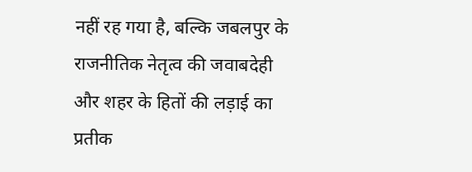नहीं रह गया है, बल्कि जबलपुर के राजनीतिक नेतृत्व की जवाबदेही और शहर के हितों की लड़ाई का प्रतीक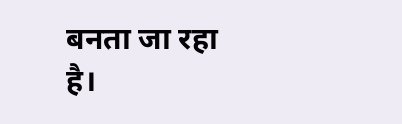बनता जा रहा है।